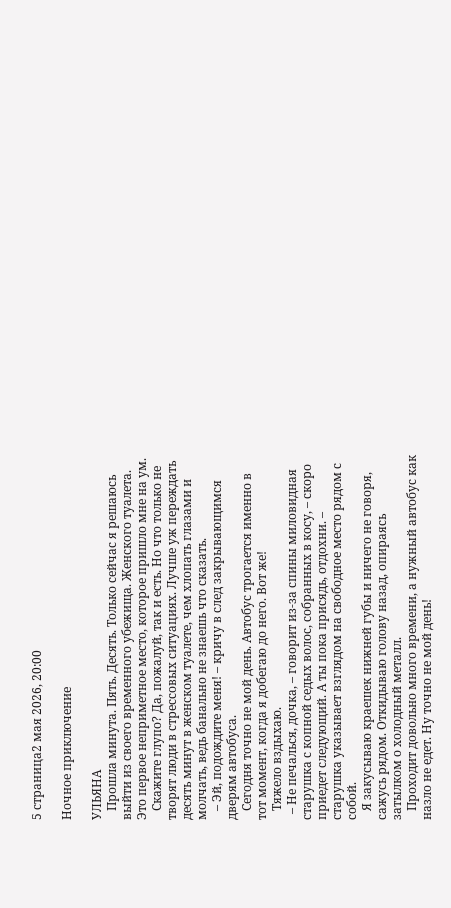5 страница2 мая 2026, 20:00

Ночное приключение

УЛЬЯНА
   Прошла минута. Пять. Десять. Только сейчас я решаюсь выйти из своего временного убежища. Женского туалета. Это первое неприметное место, которое пришло мне на ум.
   Скажите глупо? Да, пожалуй, так и есть. Но что только не творят люди в стрессовых ситуациях. Лучше уж переждать десять минут в женском туалете, чем хлопать глазами и молчать, ведь банально не знаешь что сказать.
   – Эй, подождите меня! – кричу в след закрывающимся дверям автобуса.
   Сегодня точно не мой день. Автобус трогается именно в тот момент, когда я добегаю до него. Вот же!
   Тяжело вздыхаю.
  – Не печалься, дочка, – говорит из-за спины миловидная старушка с копной седых волос, собранных в косу, – скоро приедет следующий. А ты пока присядь, отдохни. – старушка указывает взглядом на свободное место рядом с собой.
   Я закусываю краешек нижней губы и ничего не говоря, сажусь рядом. Откидываю голову назад, опираясь затылком о холодный металл.
   Проходит довольно много времени, а нужный автобус как назло не едет. Ну точно не мой день!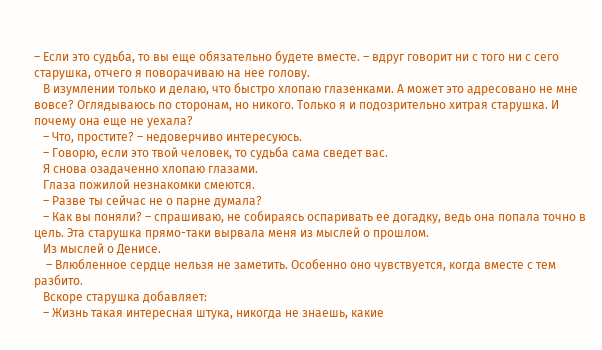– Если это судьба, то вы еще обязательно будете вместе. – вдруг говорит ни с того ни с сего старушка, отчего я поворачиваю на нее голову.
   В изумлении только и делаю, что быстро хлопаю глазенками. А может это адресовано не мне вовсе? Оглядываюсь по сторонам, но никого. Только я и подозрительно хитрая старушка. И почему она еще не уехала?
   – Что, простите? – недоверчиво интересуюсь.
   – Говорю, если это твой человек, то судьба сама сведет вас.
   Я снова озадаченно хлопаю глазами.
   Глаза пожилой незнакомки смеются.
   – Разве ты сейчас не о парне думала?
   – Как вы поняли? – спрашиваю, не собираясь оспаривать ее догадку, ведь она попала точно в цель. Эта старушка прямо-таки вырвала меня из мыслей о прошлом.
   Из мыслей о Денисе.
    – Влюбленное сердце нельзя не заметить. Особенно оно чувствуется, когда вместе с тем разбито.
   Вскоре старушка добавляет:
   – Жизнь такая интересная штука, никогда не знаешь, какие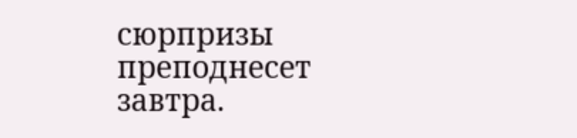сюрпризы преподнесет завтра.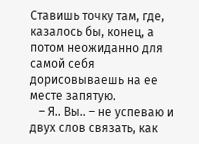Ставишь точку там, где, казалось бы, конец, а потом неожиданно для самой себя дорисовываешь на ее месте запятую.
   – Я.. Вы.. – не успеваю и двух слов связать, как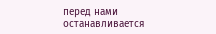перед нами останавливается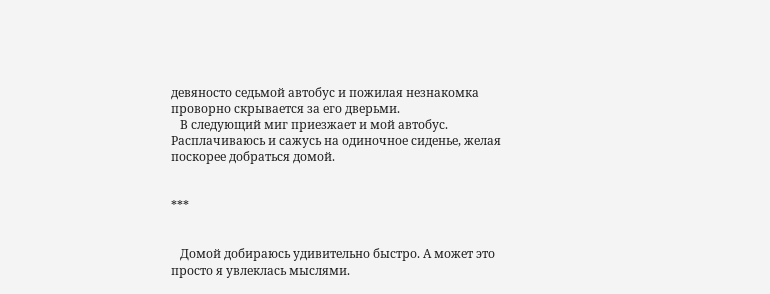девяносто седьмой автобус и пожилая незнакомка проворно скрывается за его дверьми.
   В следующий миг приезжает и мой автобус. Расплачиваюсь и сажусь на одиночное сиденье, желая поскорее добраться домой.


***


   Домой добираюсь удивительно быстро. А может это просто я увлеклась мыслями.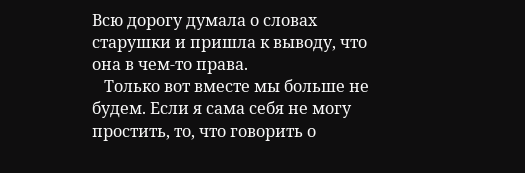Всю дорогу думала о словах старушки и пришла к выводу, что она в чем-то права.
   Только вот вместе мы больше не будем. Если я сама себя не могу простить, то, что говорить о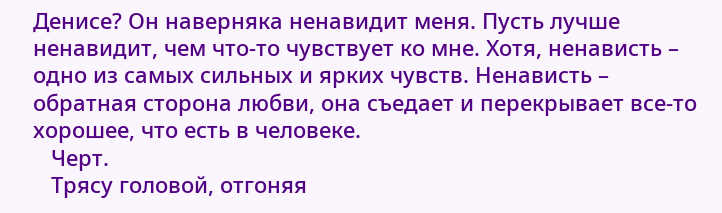Денисе? Он наверняка ненавидит меня. Пусть лучше ненавидит, чем что-то чувствует ко мне. Хотя, ненависть – одно из самых сильных и ярких чувств. Ненависть – обратная сторона любви, она съедает и перекрывает все-то хорошее, что есть в человеке.
   Черт.
   Трясу головой, отгоняя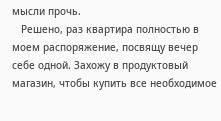мысли прочь.
   Решено, раз квартира полностью в моем распоряжение, посвящу вечер себе одной. Захожу в продуктовый магазин, чтобы купить все необходимое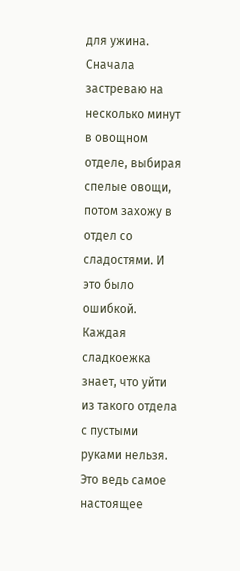для ужина. Сначала застреваю на несколько минут в овощном отделе, выбирая спелые овощи, потом захожу в отдел со сладостями. И это было ошибкой. Каждая сладкоежка знает, что уйти из такого отдела с пустыми руками нельзя. Это ведь самое настоящее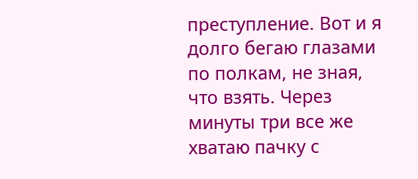преступление. Вот и я долго бегаю глазами по полкам, не зная, что взять. Через минуты три все же хватаю пачку с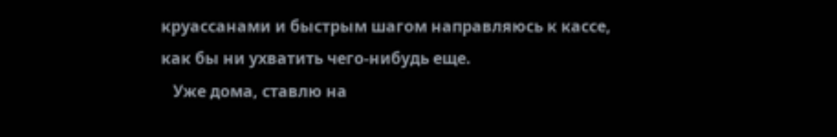круассанами и быстрым шагом направляюсь к кассе, как бы ни ухватить чего-нибудь еще.
   Уже дома, ставлю на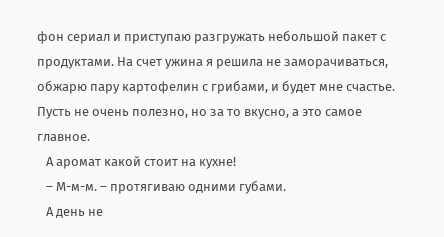фон сериал и приступаю разгружать небольшой пакет с продуктами. На счет ужина я решила не заморачиваться, обжарю пару картофелин с грибами, и будет мне счастье. Пусть не очень полезно, но за то вкусно, а это самое главное.
   А аромат какой стоит на кухне!
   – М-м-м. – протягиваю одними губами.
   А день не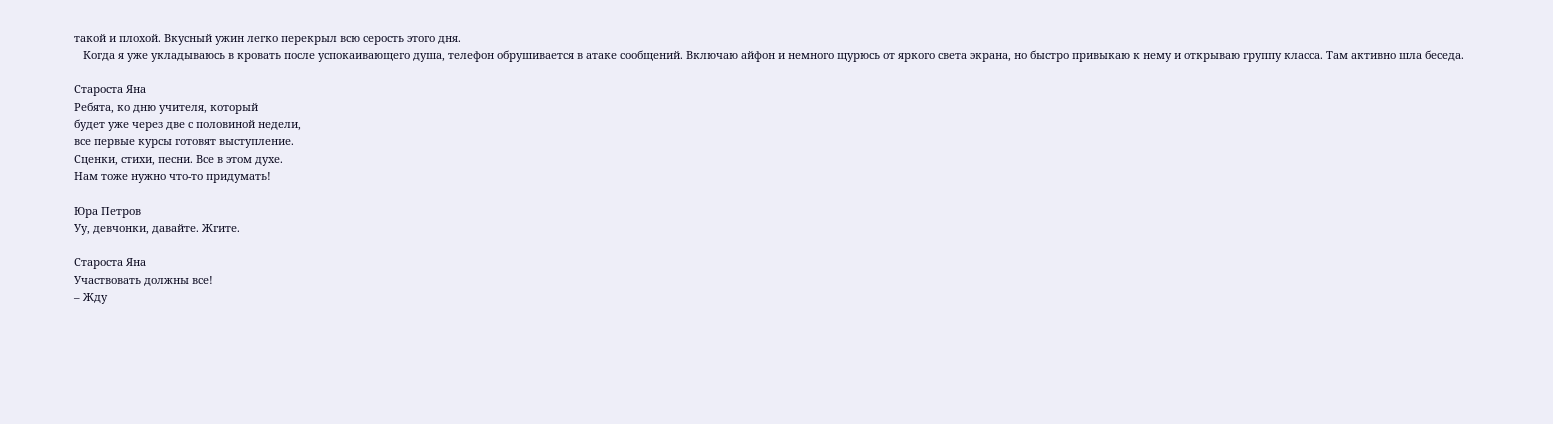такой и плохой. Вкусный ужин легко перекрыл всю серость этого дня.
   Когда я уже укладываюсь в кровать после успокаивающего душа, телефон обрушивается в атаке сообщений. Включаю айфон и немного щурюсь от яркого света экрана, но быстро привыкаю к нему и открываю группу класса. Там активно шла беседа.

Староста Яна
Ребята, ко дню учителя, который
будет уже через две с половиной недели,
все первые курсы готовят выступление.
Сценки, стихи, песни. Все в этом духе.
Нам тоже нужно что-то придумать!

Юра Петров
Уу, девчонки, давайте. Жгите.

Староста Яна
Участвовать должны все!
– Жду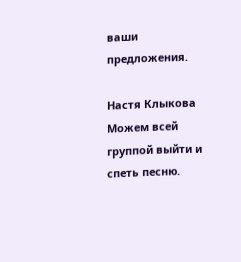ваши предложения.

Настя Клыкова
Можем всей группой выйти и спеть песню.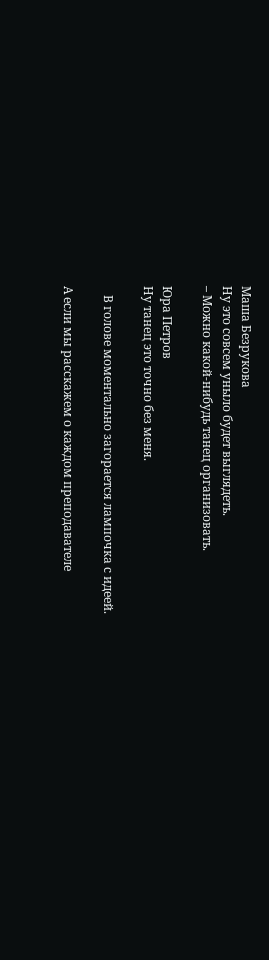Маша Безрукова
Ну это совсем уныло будет выглядеть.
– Можно какой-нибудь танец организовать.

Юра Петров
Ну танец это точно без меня.

   В голове моментально загорается лампочка с идеей.

А если мы расскажем о каждом преподавателе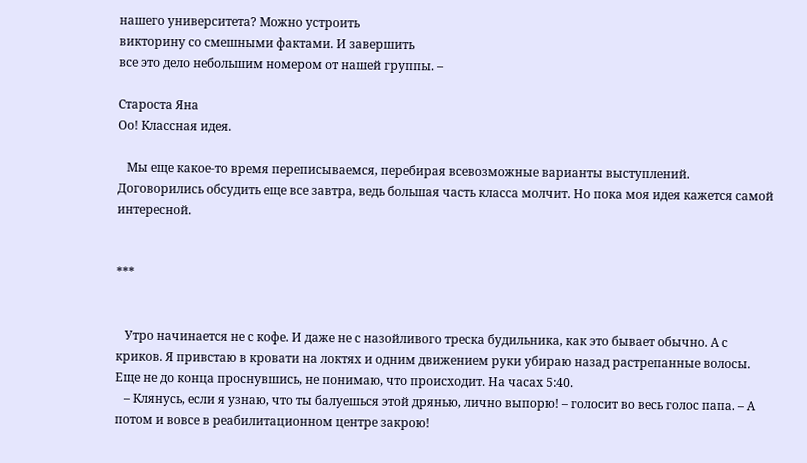нашего университета? Можно устроить
викторину со смешными фактами. И завершить
все это дело небольшим номером от нашей группы. –

Староста Яна
Оо! Классная идея.

   Мы еще какое-то время переписываемся, перебирая всевозможные варианты выступлений. Договорились обсудить еще все завтра, ведь большая часть класса молчит. Но пока моя идея кажется самой интересной.


***


   Утро начинается не с кофе. И даже не с назойливого треска будильника, как это бывает обычно. А с криков. Я привстаю в кровати на локтях и одним движением руки убираю назад растрепанные волосы. Еще не до конца проснувшись, не понимаю, что происходит. На часах 5:40.
   – Клянусь, если я узнаю, что ты балуешься этой дрянью, лично выпорю! – голосит во весь голос папа. – А потом и вовсе в реабилитационном центре закрою!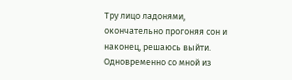Тру лицо ладонями, окончательно прогоняя сон и наконец, решаюсь выйти. Одновременно со мной из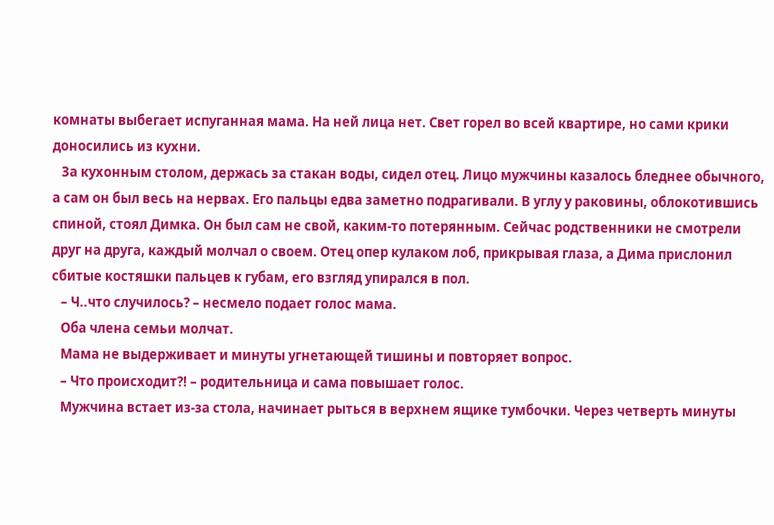комнаты выбегает испуганная мама. На ней лица нет. Свет горел во всей квартире, но сами крики доносились из кухни.
   За кухонным столом, держась за стакан воды, сидел отец. Лицо мужчины казалось бледнее обычного, а сам он был весь на нервах. Его пальцы едва заметно подрагивали. В углу у раковины, облокотившись спиной, стоял Димка. Он был сам не свой, каким-то потерянным. Сейчас родственники не смотрели друг на друга, каждый молчал о своем. Отец опер кулаком лоб, прикрывая глаза, а Дима прислонил сбитые костяшки пальцев к губам, его взгляд упирался в пол.
   – Ч..что случилось? – несмело подает голос мама.
   Оба члена семьи молчат.
   Мама не выдерживает и минуты угнетающей тишины и повторяет вопрос.
   – Что происходит?! – родительница и сама повышает голос.
   Мужчина встает из-за стола, начинает рыться в верхнем ящике тумбочки. Через четверть минуты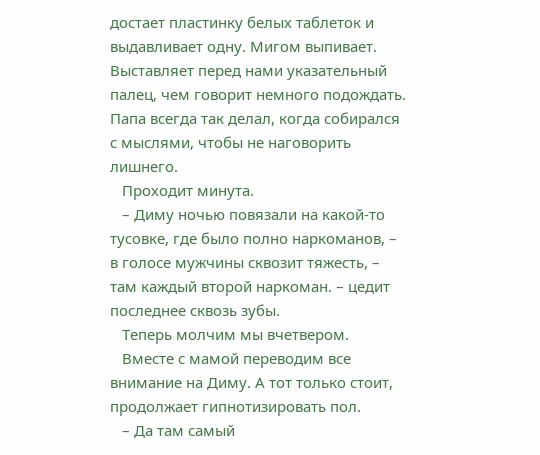достает пластинку белых таблеток и выдавливает одну. Мигом выпивает. Выставляет перед нами указательный палец, чем говорит немного подождать. Папа всегда так делал, когда собирался с мыслями, чтобы не наговорить лишнего.
   Проходит минута.
   – Диму ночью повязали на какой-то тусовке, где было полно наркоманов, – в голосе мужчины сквозит тяжесть, – там каждый второй наркоман. – цедит последнее сквозь зубы.
   Теперь молчим мы вчетвером.
   Вместе с мамой переводим все внимание на Диму. А тот только стоит, продолжает гипнотизировать пол.
   – Да там самый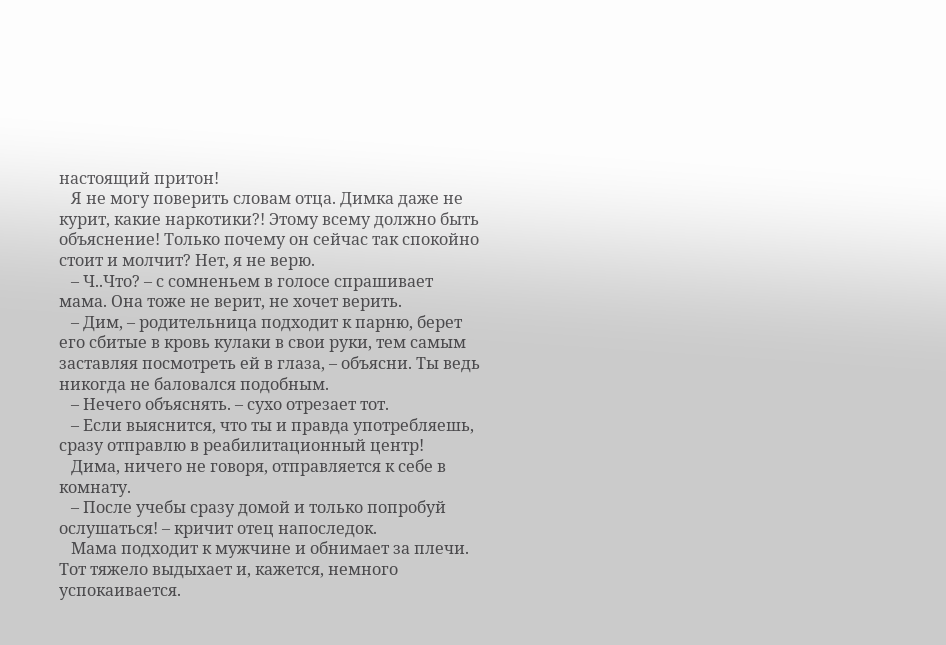настоящий притон!
   Я не могу поверить словам отца. Димка даже не курит, какие наркотики?! Этому всему должно быть объяснение! Только почему он сейчас так спокойно стоит и молчит? Нет, я не верю.
   – Ч..Что? – с сомненьем в голосе спрашивает мама. Она тоже не верит, не хочет верить.
   – Дим, – родительница подходит к парню, берет его сбитые в кровь кулаки в свои руки, тем самым заставляя посмотреть ей в глаза, – объясни. Ты ведь никогда не баловался подобным.
   – Нечего объяснять. – сухо отрезает тот.
   – Если выяснится, что ты и правда употребляешь, сразу отправлю в реабилитационный центр!
   Дима, ничего не говоря, отправляется к себе в комнату.
   – После учебы сразу домой и только попробуй ослушаться! – кричит отец напоследок.
   Мама подходит к мужчине и обнимает за плечи. Тот тяжело выдыхает и, кажется, немного успокаивается.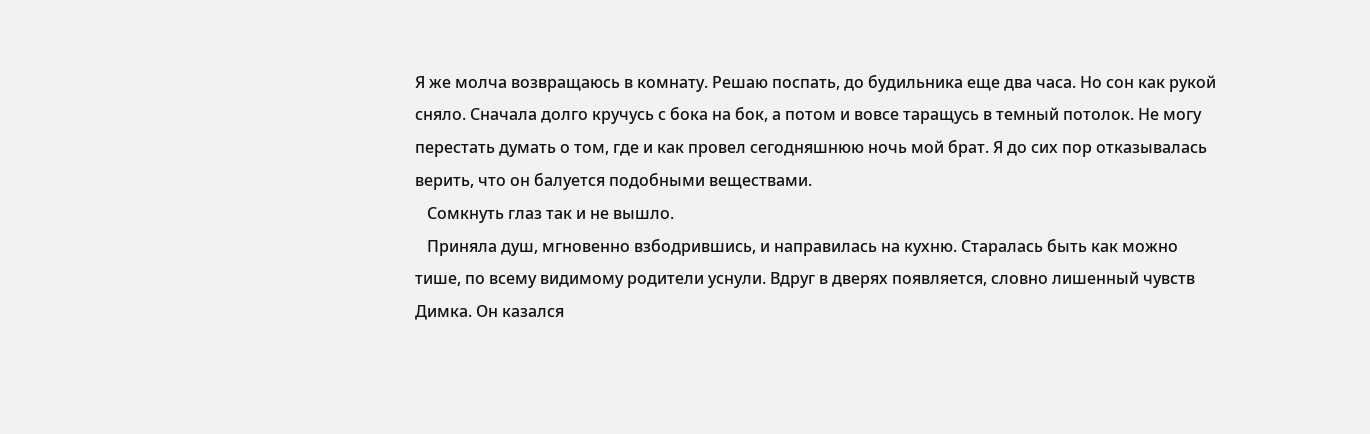Я же молча возвращаюсь в комнату. Решаю поспать, до будильника еще два часа. Но сон как рукой сняло. Сначала долго кручусь с бока на бок, а потом и вовсе таращусь в темный потолок. Не могу перестать думать о том, где и как провел сегодняшнюю ночь мой брат. Я до сих пор отказывалась верить, что он балуется подобными веществами.
   Сомкнуть глаз так и не вышло.
   Приняла душ, мгновенно взбодрившись, и направилась на кухню. Старалась быть как можно тише, по всему видимому родители уснули. Вдруг в дверях появляется, словно лишенный чувств Димка. Он казался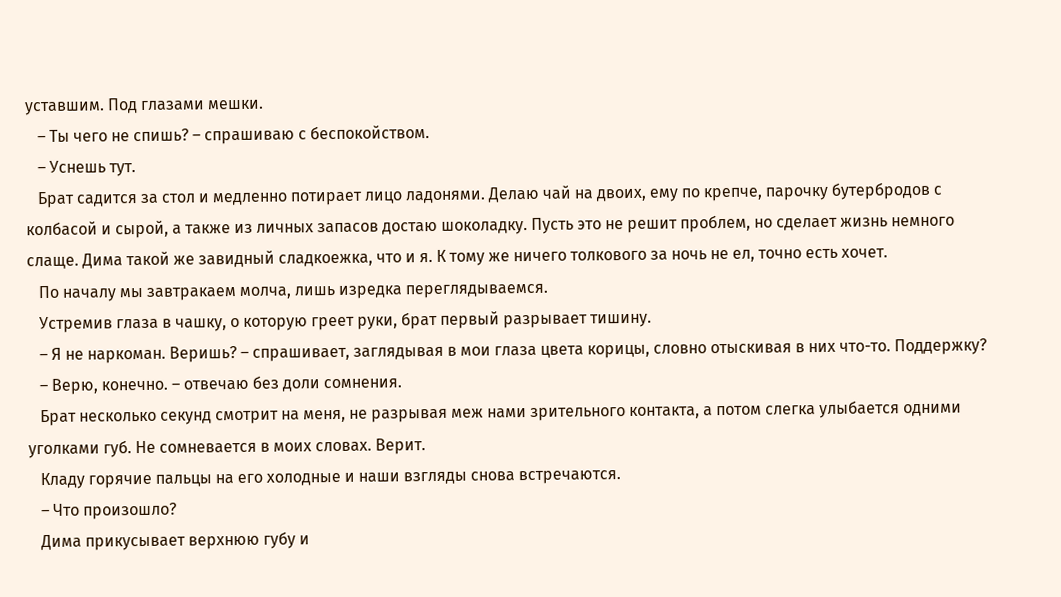уставшим. Под глазами мешки.
   – Ты чего не спишь? – спрашиваю с беспокойством.
   – Уснешь тут.
   Брат садится за стол и медленно потирает лицо ладонями. Делаю чай на двоих, ему по крепче, парочку бутербродов с колбасой и сырой, а также из личных запасов достаю шоколадку. Пусть это не решит проблем, но сделает жизнь немного слаще. Дима такой же завидный сладкоежка, что и я. К тому же ничего толкового за ночь не ел, точно есть хочет.
   По началу мы завтракаем молча, лишь изредка переглядываемся.
   Устремив глаза в чашку, о которую греет руки, брат первый разрывает тишину.
   – Я не наркоман. Веришь? – спрашивает, заглядывая в мои глаза цвета корицы, словно отыскивая в них что-то. Поддержку?
   – Верю, конечно. – отвечаю без доли сомнения.
   Брат несколько секунд смотрит на меня, не разрывая меж нами зрительного контакта, а потом слегка улыбается одними уголками губ. Не сомневается в моих словах. Верит.
   Кладу горячие пальцы на его холодные и наши взгляды снова встречаются.
   – Что произошло?
   Дима прикусывает верхнюю губу и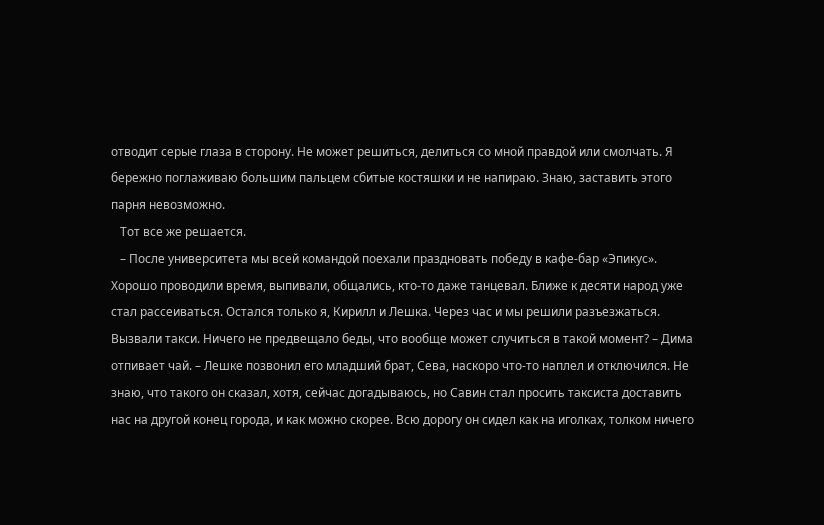отводит серые глаза в сторону. Не может решиться, делиться со мной правдой или смолчать. Я бережно поглаживаю большим пальцем сбитые костяшки и не напираю. Знаю, заставить этого парня невозможно.
   Тот все же решается.
   – После университета мы всей командой поехали праздновать победу в кафе-бар «Эпикус». Хорошо проводили время, выпивали, общались, кто-то даже танцевал. Ближе к десяти народ уже стал рассеиваться. Остался только я, Кирилл и Лешка. Через час и мы решили разъезжаться. Вызвали такси. Ничего не предвещало беды, что вообще может случиться в такой момент? – Дима отпивает чай. – Лешке позвонил его младший брат, Сева, наскоро что-то наплел и отключился. Не знаю, что такого он сказал, хотя, сейчас догадываюсь, но Савин стал просить таксиста доставить нас на другой конец города, и как можно скорее. Всю дорогу он сидел как на иголках, толком ничего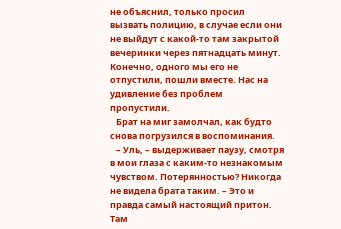не объяснил, только просил вызвать полицию, в случае если они не выйдут с какой-то там закрытой вечеринки через пятнадцать минут. Конечно, одного мы его не отпустили, пошли вместе. Нас на удивление без проблем пропустили.
   Брат на миг замолчал, как будто снова погрузился в воспоминания.
   – Уль, – выдерживает паузу, смотря в мои глаза с каким-то незнакомым чувством. Потерянностью? Никогда не видела брата таким. – Это и правда самый настоящий притон. Там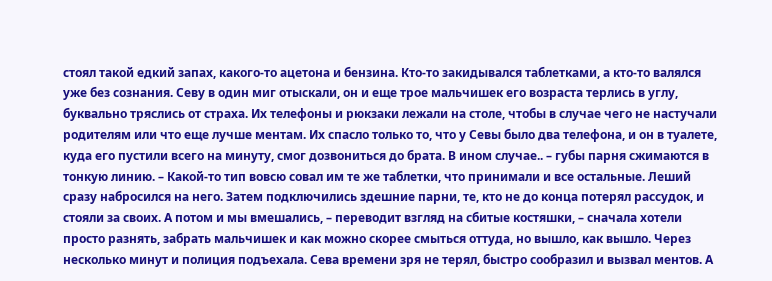стоял такой едкий запах, какого-то ацетона и бензина. Кто-то закидывался таблетками, а кто-то валялся уже без сознания. Севу в один миг отыскали, он и еще трое мальчишек его возраста терлись в углу, буквально тряслись от страха. Их телефоны и рюкзаки лежали на столе, чтобы в случае чего не настучали родителям или что еще лучше ментам. Их спасло только то, что у Севы было два телефона, и он в туалете, куда его пустили всего на минуту, смог дозвониться до брата. В ином случае.. – губы парня сжимаются в тонкую линию. – Какой-то тип вовсю совал им те же таблетки, что принимали и все остальные. Леший сразу набросился на него. Затем подключились здешние парни, те, кто не до конца потерял рассудок, и стояли за своих. А потом и мы вмешались, – переводит взгляд на сбитые костяшки, – сначала хотели просто разнять, забрать мальчишек и как можно скорее смыться оттуда, но вышло, как вышло. Через несколько минут и полиция подъехала. Сева времени зря не терял, быстро сообразил и вызвал ментов. А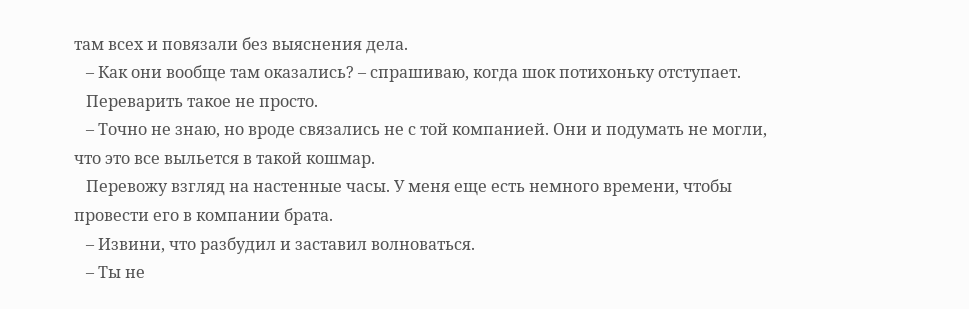там всех и повязали без выяснения дела.
   – Как они вообще там оказались? – спрашиваю, когда шок потихоньку отступает.
   Переварить такое не просто.
   – Точно не знаю, но вроде связались не с той компанией. Они и подумать не могли, что это все выльется в такой кошмар.
   Перевожу взгляд на настенные часы. У меня еще есть немного времени, чтобы провести его в компании брата.
   – Извини, что разбудил и заставил волноваться.
   – Ты не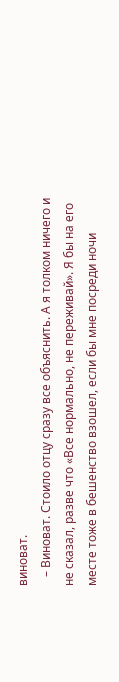виноват.
   – Виноват. Стоило отцу сразу все объяснить. А я толком ничего и не сказал, разве что «Все нормально, не переживай». Я бы на его месте тоже в бешенство взошел, если бы мне посреди ночи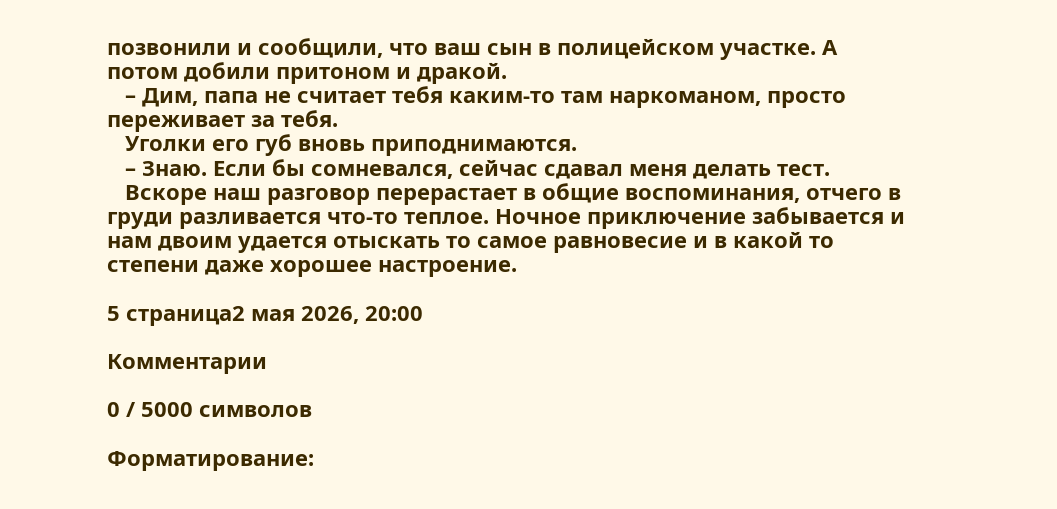позвонили и сообщили, что ваш сын в полицейском участке. А потом добили притоном и дракой.
   – Дим, папа не считает тебя каким-то там наркоманом, просто переживает за тебя.
   Уголки его губ вновь приподнимаются.
   – Знаю. Если бы сомневался, сейчас сдавал меня делать тест.
   Вскоре наш разговор перерастает в общие воспоминания, отчего в груди разливается что-то теплое. Ночное приключение забывается и нам двоим удается отыскать то самое равновесие и в какой то степени даже хорошее настроение.

5 страница2 мая 2026, 20:00

Комментарии

0 / 5000 символов

Форматирование: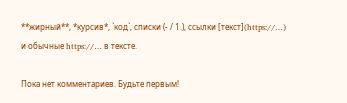**жирный**, *курсив*, `код`, списки (- / 1.), ссылки [текст](https://…) и обычные https://… в тексте.

Пока нет комментариев. Будьте первым!